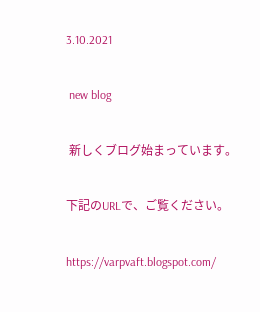3.10.2021

 new blog

 新しくブログ始まっています。

下記のURLで、ご覧ください。

https://varpvaft.blogspot.com/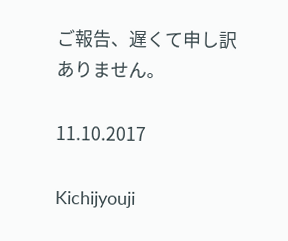ご報告、遅くて申し訳ありません。

11.10.2017

Kichijyouji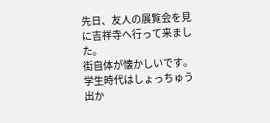先日、友人の展覧会を見に吉祥寺へ行って来ました。
街自体が懐かしいです。
学生時代はしょっちゅう出か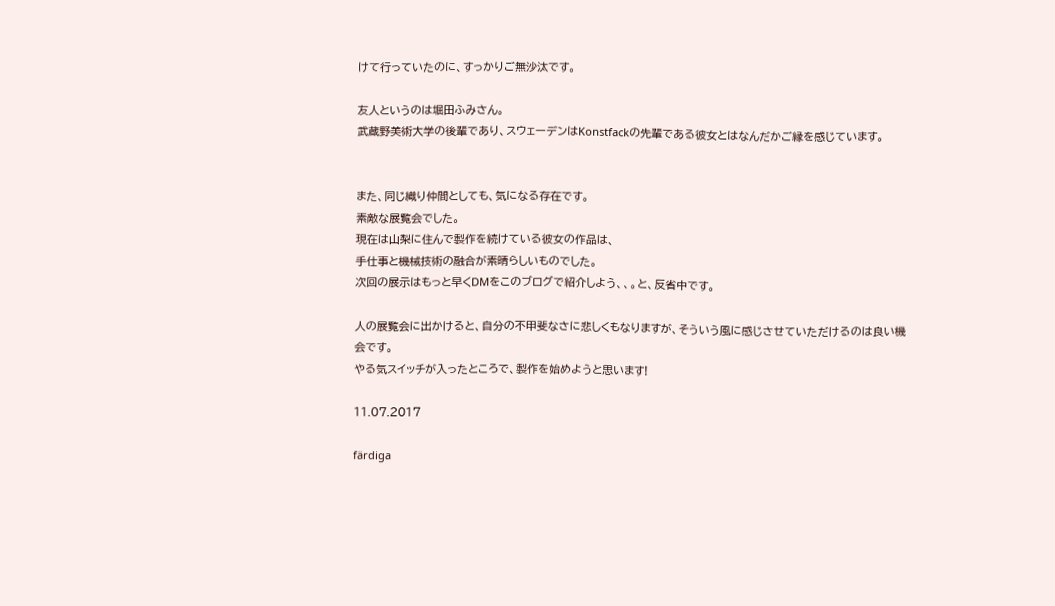けて行っていたのに、すっかりご無沙汰です。

友人というのは堀田ふみさん。
武蔵野美術大学の後輩であり、スウェーデンはKonstfackの先輩である彼女とはなんだかご縁を感じています。


また、同じ織り仲間としても、気になる存在です。
素敵な展覧会でした。
現在は山梨に住んで製作を続けている彼女の作品は、
手仕事と機械技術の融合が素晴らしいものでした。
次回の展示はもっと早くDMをこのブログで紹介しよう、、。と、反省中です。

人の展覧会に出かけると、自分の不甲斐なさに悲しくもなりますが、そういう風に感じさせていただけるのは良い機会です。
やる気スイッチが入ったところで、製作を始めようと思います!

11.07.2017

färdiga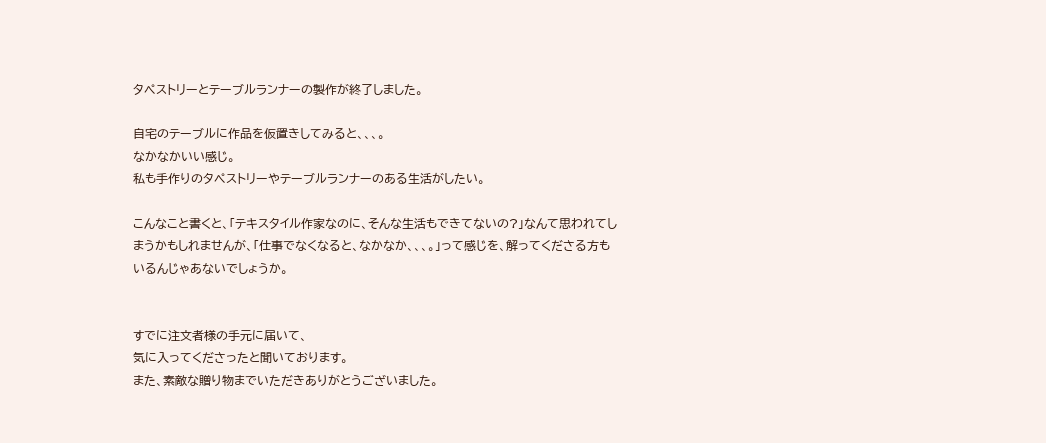タペストリーとテーブルランナーの製作が終了しました。

自宅のテーブルに作品を仮置きしてみると、、、。
なかなかいい感じ。
私も手作りのタペストリーやテーブルランナーのある生活がしたい。

こんなこと書くと、「テキスタイル作家なのに、そんな生活もできてないの?」なんて思われてしまうかもしれませんが、「仕事でなくなると、なかなか、、、。」って感じを、解ってくださる方もいるんじゃあないでしょうか。


すでに注文者様の手元に届いて、
気に入ってくださったと聞いております。
また、素敵な贈り物までいただきありがとうございました。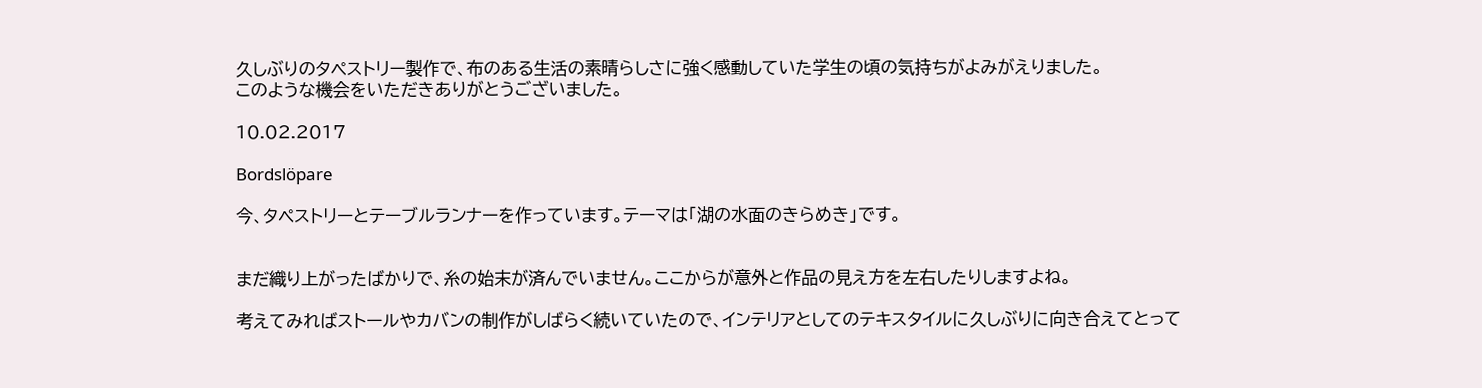久しぶりのタペストリー製作で、布のある生活の素晴らしさに強く感動していた学生の頃の気持ちがよみがえりました。
このような機会をいただきありがとうございました。

10.02.2017

Bordslöpare

今、タペストリーとテーブルランナーを作っています。テーマは「湖の水面のきらめき」です。


まだ織り上がったばかりで、糸の始末が済んでいません。ここからが意外と作品の見え方を左右したりしますよね。

考えてみればストールやカバンの制作がしばらく続いていたので、インテリアとしてのテキスタイルに久しぶりに向き合えてとって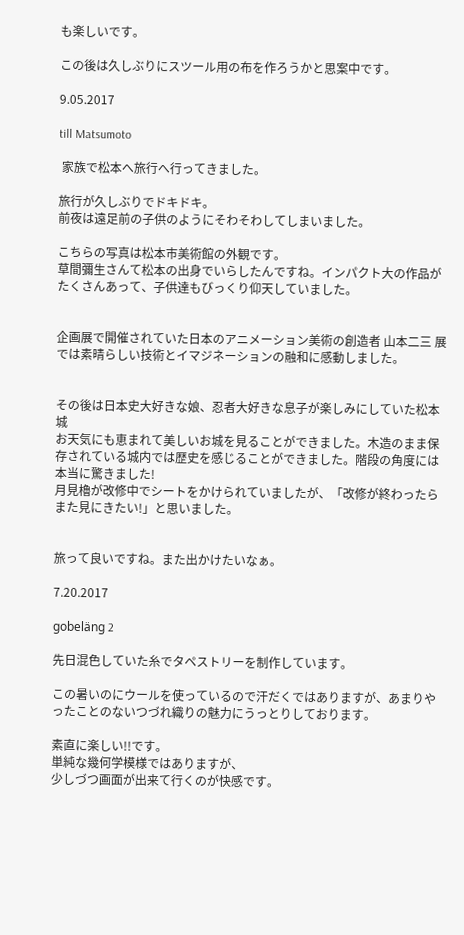も楽しいです。

この後は久しぶりにスツール用の布を作ろうかと思案中です。

9.05.2017

till Matsumoto

 家族で松本へ旅行へ行ってきました。

旅行が久しぶりでドキドキ。
前夜は遠足前の子供のようにそわそわしてしまいました。

こちらの写真は松本市美術館の外観です。
草間彌生さんて松本の出身でいらしたんですね。インパクト大の作品がたくさんあって、子供達もびっくり仰天していました。


企画展で開催されていた日本のアニメーション美術の創造者 山本二三 展では素晴らしい技術とイマジネーションの融和に感動しました。


その後は日本史大好きな娘、忍者大好きな息子が楽しみにしていた松本城
お天気にも恵まれて美しいお城を見ることができました。木造のまま保存されている城内では歴史を感じることができました。階段の角度には本当に驚きました!
月見櫓が改修中でシートをかけられていましたが、「改修が終わったらまた見にきたい!」と思いました。


旅って良いですね。また出かけたいなぁ。

7.20.2017

gobeläng 2

先日混色していた糸でタペストリーを制作しています。

この暑いのにウールを使っているので汗だくではありますが、あまりやったことのないつづれ織りの魅力にうっとりしております。

素直に楽しい!!です。
単純な幾何学模様ではありますが、
少しづつ画面が出来て行くのが快感です。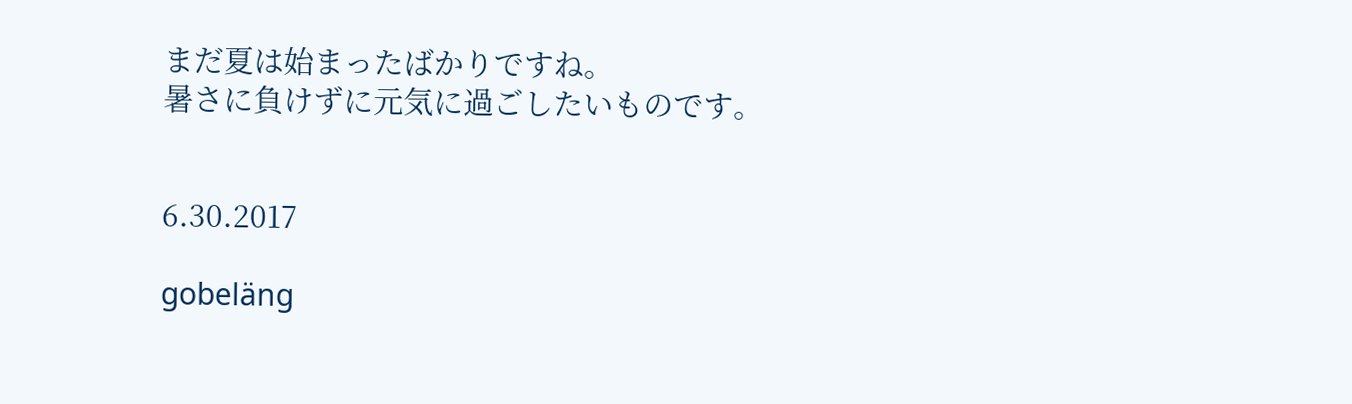まだ夏は始まったばかりですね。
暑さに負けずに元気に過ごしたいものです。


6.30.2017

gobeläng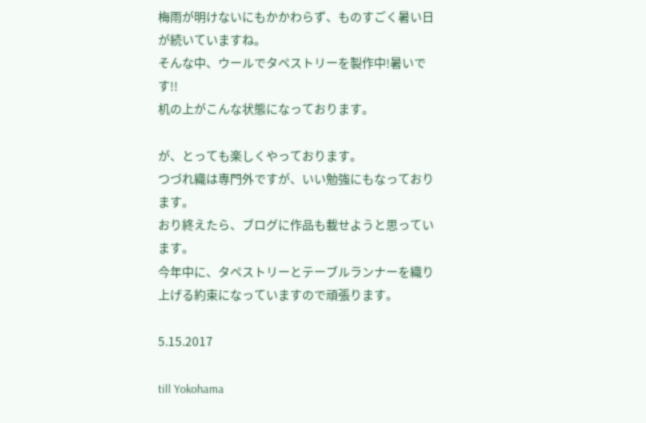梅雨が明けないにもかかわらず、ものすごく暑い日が続いていますね。
そんな中、ウールでタペストリーを製作中!暑いです!!
机の上がこんな状態になっております。

が、とっても楽しくやっております。
つづれ織は専門外ですが、いい勉強にもなっております。
おり終えたら、ブログに作品も載せようと思っています。
今年中に、タペストリーとテーブルランナーを織り上げる約束になっていますので頑張ります。

5.15.2017

till Yokohama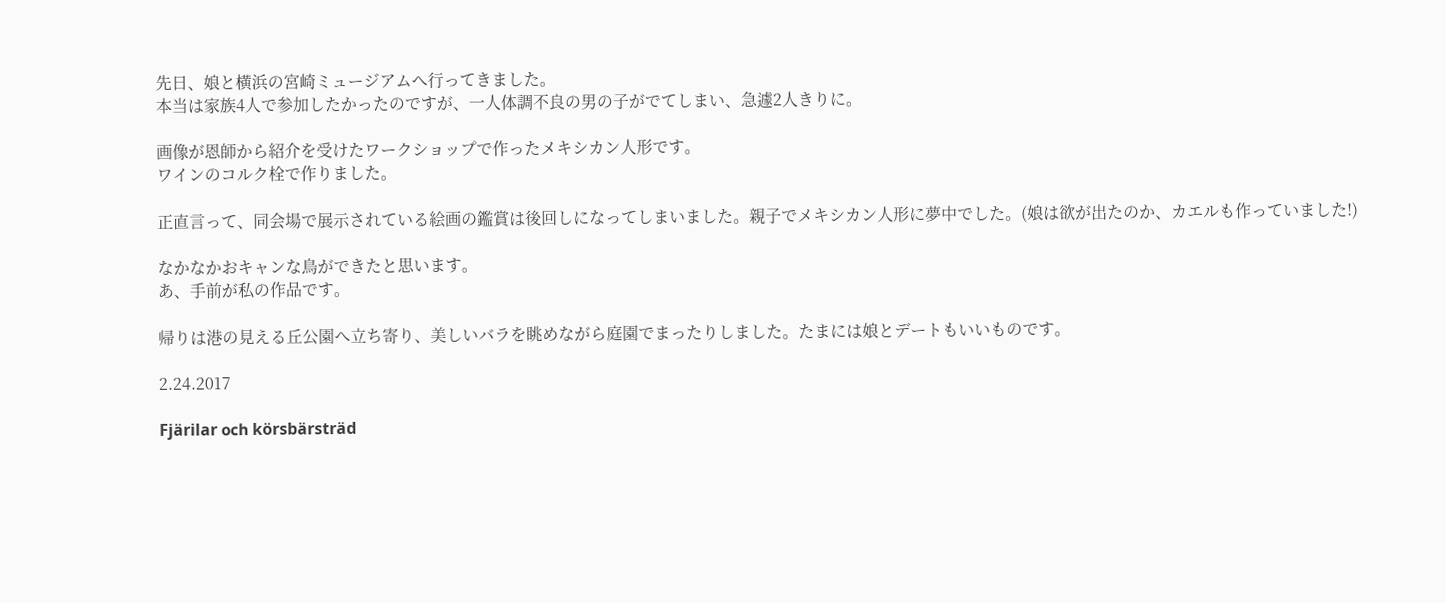先日、娘と横浜の宮崎ミュージアムへ行ってきました。
本当は家族4人で参加したかったのですが、一人体調不良の男の子がでてしまい、急遽2人きりに。

画像が恩師から紹介を受けたワークショップで作ったメキシカン人形です。
ワインのコルク栓で作りました。

正直言って、同会場で展示されている絵画の鑑賞は後回しになってしまいました。親子でメキシカン人形に夢中でした。(娘は欲が出たのか、カエルも作っていました!)

なかなかおキャンな鳥ができたと思います。
あ、手前が私の作品です。

帰りは港の見える丘公園へ立ち寄り、美しいバラを眺めながら庭園でまったりしました。たまには娘とデートもいいものです。

2.24.2017

Fjärilar och körsbärsträd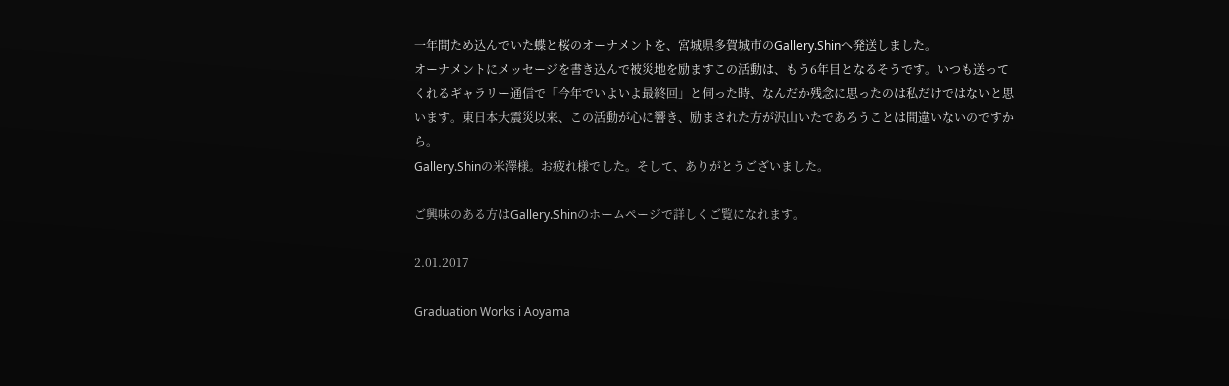一年間ため込んでいた蝶と桜のオーナメントを、宮城県多賀城市のGallery.Shinへ発送しました。
オーナメントにメッセージを書き込んで被災地を励ますこの活動は、もう6年目となるそうです。いつも送ってくれるギャラリー通信で「今年でいよいよ最終回」と伺った時、なんだか残念に思ったのは私だけではないと思います。東日本大震災以来、この活動が心に響き、励まされた方が沢山いたであろうことは間違いないのですから。
Gallery.Shinの米澤様。お疲れ様でした。そして、ありがとうございました。

ご興味のある方はGallery.Shinのホームページで詳しくご覧になれます。

2.01.2017

Graduation Works i Aoyama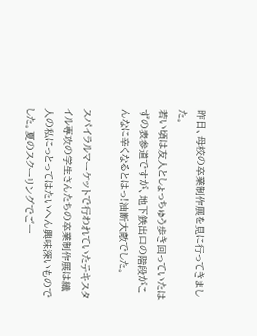昨日、母校の卒業制作展を見に行ってきました。
若い頃は友人としょっちゅう歩き回っていたはずの表参道ですが、地下鉄出口の階段がこんなに辛くなるとはっ!油断大敵でした。

スパイラルマーケットで行われていたテキスタイル専攻の学生さんたちの卒業制作展は織人の私にっとってはたいへん興味深いものでした。夏のスクーリングでご一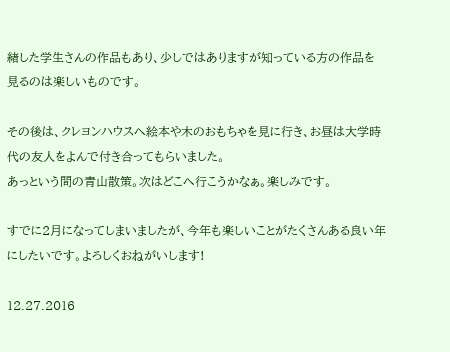緒した学生さんの作品もあり、少しではありますが知っている方の作品を見るのは楽しいものです。

その後は、クレヨンハウスへ絵本や木のおもちゃを見に行き、お昼は大学時代の友人をよんで付き合ってもらいました。
あっという間の青山散策。次はどこへ行こうかなぁ。楽しみです。

すでに2月になってしまいましたが、今年も楽しいことがたくさんある良い年にしたいです。よろしくおねがいします!

12.27.2016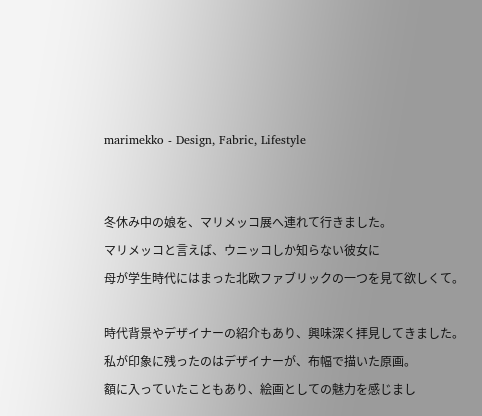marimekko - Design, Fabric, Lifestyle


冬休み中の娘を、マリメッコ展へ連れて行きました。
マリメッコと言えば、ウニッコしか知らない彼女に
母が学生時代にはまった北欧ファブリックの一つを見て欲しくて。

時代背景やデザイナーの紹介もあり、興味深く拝見してきました。
私が印象に残ったのはデザイナーが、布幅で描いた原画。
額に入っていたこともあり、絵画としての魅力を感じまし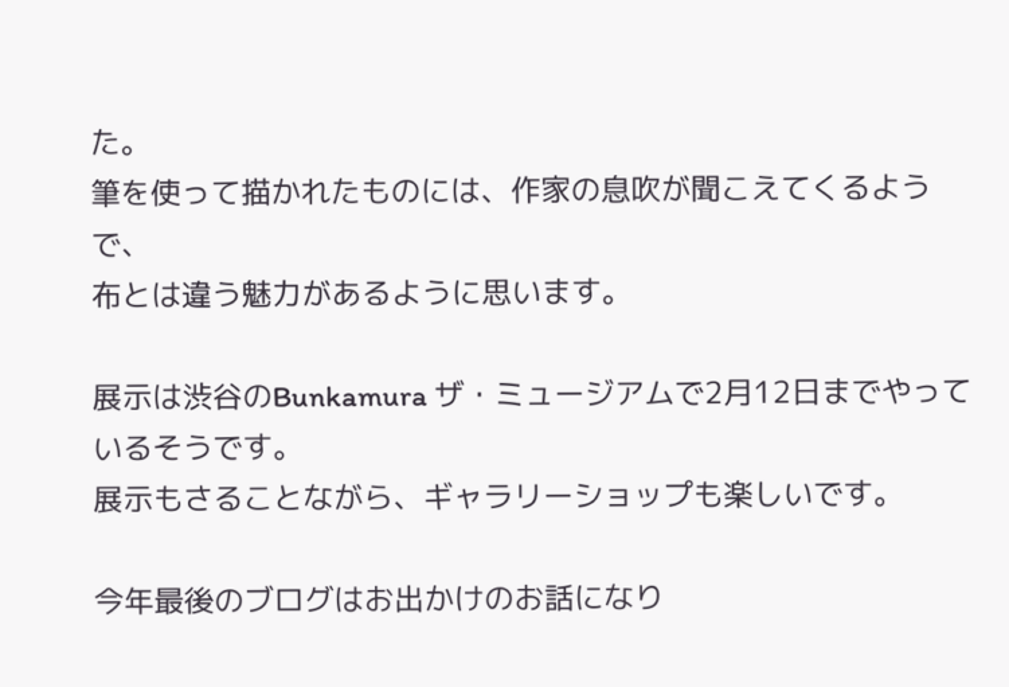た。
筆を使って描かれたものには、作家の息吹が聞こえてくるようで、
布とは違う魅力があるように思います。

展示は渋谷のBunkamura ザ・ミュージアムで2月12日までやっているそうです。
展示もさることながら、ギャラリーショップも楽しいです。

今年最後のブログはお出かけのお話になり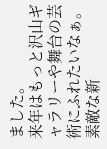ました。
来年はもっと沢山ギャラリーや舞台の芸術にふれたいなぁ。
素敵な新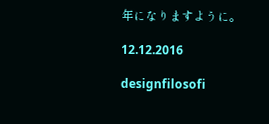年になりますように。

12.12.2016

designfilosofi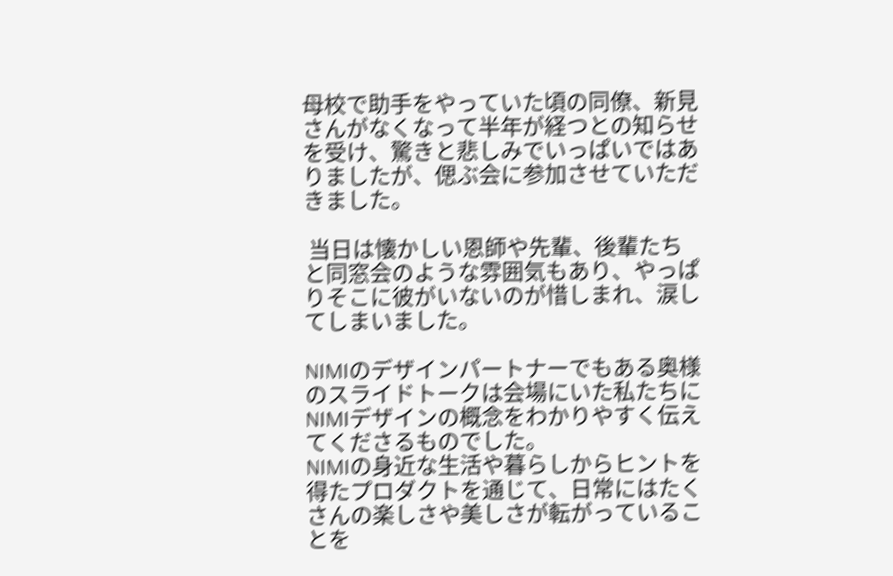母校で助手をやっていた頃の同僚、新見さんがなくなって半年が経つとの知らせを受け、驚きと悲しみでいっぱいではありましたが、偲ぶ会に参加させていただきました。

 当日は懐かしい恩師や先輩、後輩たちと同窓会のような雰囲気もあり、やっぱりそこに彼がいないのが惜しまれ、涙してしまいました。

NIMIのデザインパートナーでもある奥様のスライドトークは会場にいた私たちにNIMIデザインの概念をわかりやすく伝えてくださるものでした。
NIMIの身近な生活や暮らしからヒントを得たプロダクトを通じて、日常にはたくさんの楽しさや美しさが転がっていることを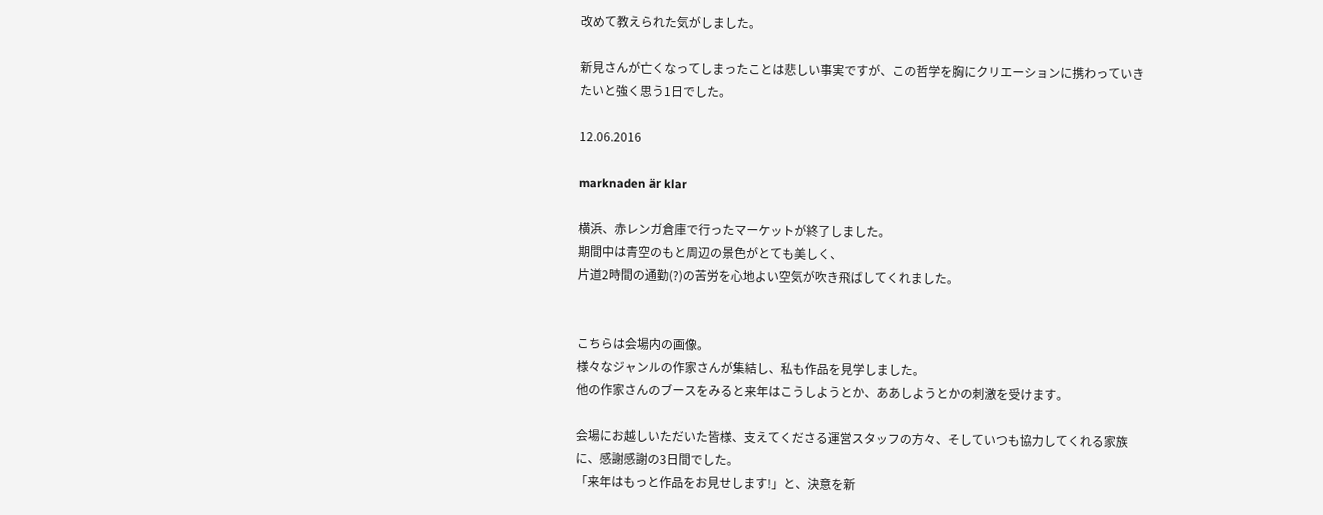改めて教えられた気がしました。

新見さんが亡くなってしまったことは悲しい事実ですが、この哲学を胸にクリエーションに携わっていきたいと強く思う1日でした。

12.06.2016

marknaden är klar

横浜、赤レンガ倉庫で行ったマーケットが終了しました。
期間中は青空のもと周辺の景色がとても美しく、
片道2時間の通勤(?)の苦労を心地よい空気が吹き飛ばしてくれました。


こちらは会場内の画像。
様々なジャンルの作家さんが集結し、私も作品を見学しました。
他の作家さんのブースをみると来年はこうしようとか、ああしようとかの刺激を受けます。

会場にお越しいただいた皆様、支えてくださる運営スタッフの方々、そしていつも協力してくれる家族に、感謝感謝の3日間でした。
「来年はもっと作品をお見せします!」と、決意を新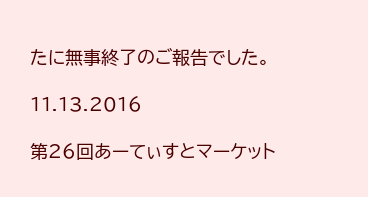たに無事終了のご報告でした。

11.13.2016

第26回あーてぃすとマーケット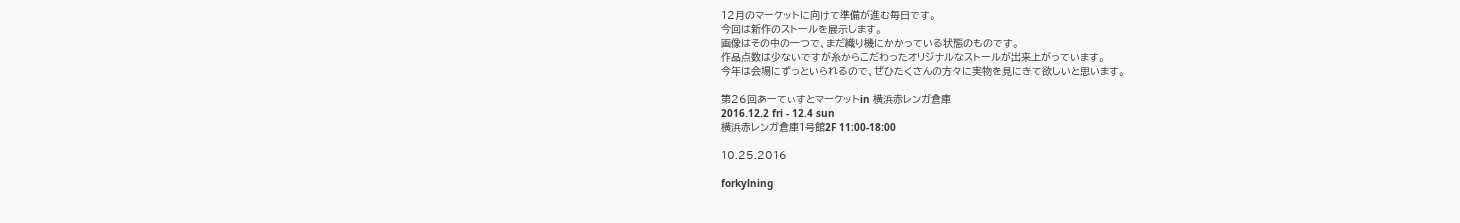12月のマーケットに向けて準備が進む毎日です。
今回は新作のストールを展示します。
画像はその中の一つで、まだ織り機にかかっている状態のものです。
作品点数は少ないですが糸からこだわったオリジナルなストールが出来上がっています。
今年は会場にずっといられるので、ぜひたくさんの方々に実物を見にきて欲しいと思います。

第26回あーてぃすとマーケットin 横浜赤レンガ倉庫
2016.12.2 fri - 12.4 sun
横浜赤レンガ倉庫1号館2F 11:00-18:00

10.25.2016

forkylning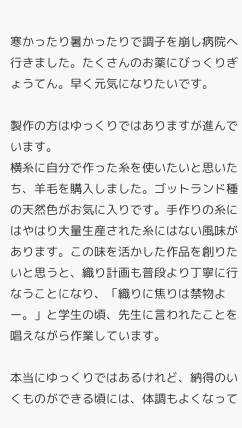寒かったり暑かったりで調子を崩し病院へ行きました。たくさんのお薬にびっくりぎょうてん。早く元気になりたいです。

製作の方はゆっくりではありますが進んでいます。
横糸に自分で作った糸を使いたいと思いたち、羊毛を購入しました。ゴットランド種の天然色がお気に入りです。手作りの糸にはやはり大量生産された糸にはない風味があります。この味を活かした作品を創りたいと思うと、織り計画も普段より丁寧に行なうことになり、「織りに焦りは禁物よー。」と学生の頃、先生に言われたことを唱えながら作業しています。

本当にゆっくりではあるけれど、納得のいくものができる頃には、体調もよくなって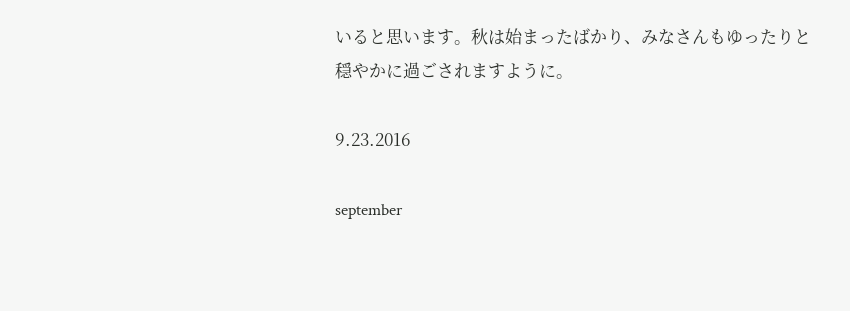いると思います。秋は始まったばかり、みなさんもゆったりと穏やかに過ごされますように。

9.23.2016

september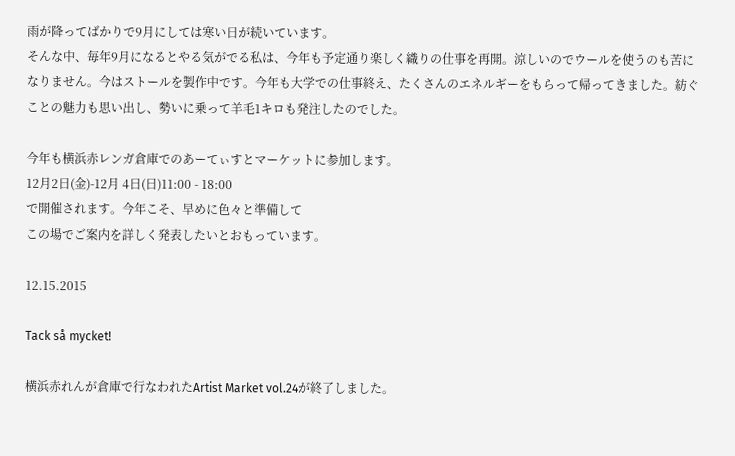雨が降ってばかりで9月にしては寒い日が続いています。
そんな中、毎年9月になるとやる気がでる私は、今年も予定通り楽しく織りの仕事を再開。涼しいのでウールを使うのも苦になりません。今はストールを製作中です。今年も大学での仕事終え、たくさんのエネルギーをもらって帰ってきました。紡ぐことの魅力も思い出し、勢いに乗って羊毛1キロも発注したのでした。

今年も横浜赤レンガ倉庫でのあーてぃすとマーケットに参加します。
12月2日(金)-12月 4日(日)11:00 - 18:00
で開催されます。今年こそ、早めに色々と準備して
この場でご案内を詳しく発表したいとおもっています。

12.15.2015

Tack så mycket!

横浜赤れんが倉庫で行なわれたArtist Market vol.24が終了しました。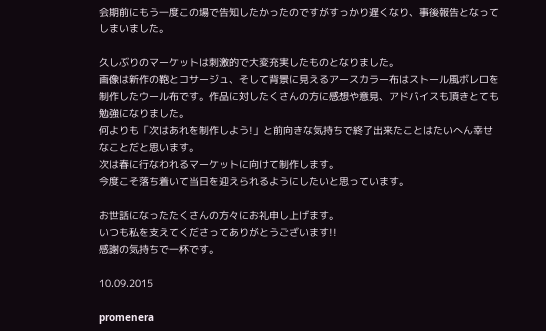会期前にもう一度この場で告知したかったのですがすっかり遅くなり、事後報告となってしまいました。

久しぶりのマーケットは刺激的で大変充実したものとなりました。
画像は新作の鞄とコサージュ、そして背景に見えるアースカラー布はストール風ボレロを制作したウール布です。作品に対したくさんの方に感想や意見、アドバイスも頂きとても勉強になりました。
何よりも「次はあれを制作しよう!」と前向きな気持ちで終了出来たことはたいへん幸せなことだと思います。
次は春に行なわれるマーケットに向けて制作します。
今度こそ落ち着いて当日を迎えられるようにしたいと思っています。

お世話になったたくさんの方々にお礼申し上げます。
いつも私を支えてくださってありがとうございます!!
感謝の気持ちで一杯です。

10.09.2015

promenera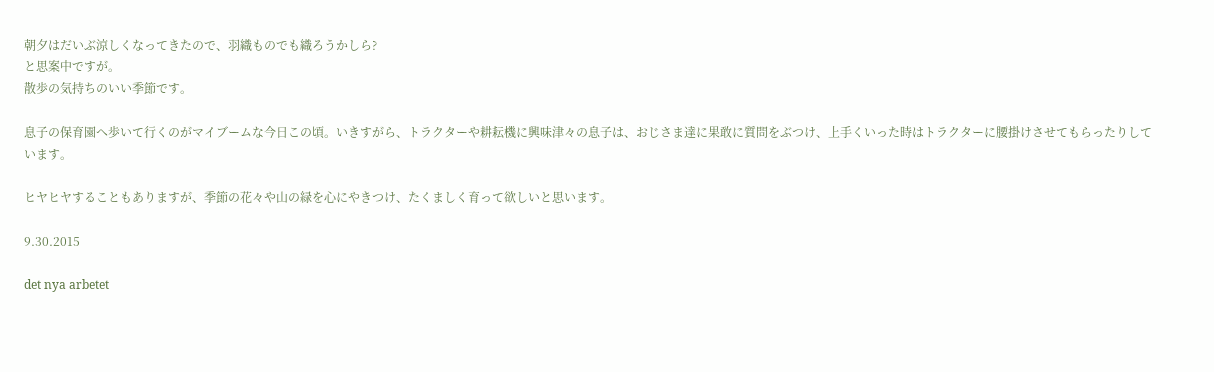朝夕はだいぶ涼しくなってきたので、羽織ものでも織ろうかしら?
と思案中ですが。
散歩の気持ちのいい季節です。

息子の保育園へ歩いて行くのがマイブームな今日この頃。いきすがら、トラクターや耕耘機に興味津々の息子は、おじさま達に果敢に質問をぶつけ、上手くいった時はトラクターに腰掛けさせてもらったりしています。

ヒヤヒヤすることもありますが、季節の花々や山の緑を心にやきつけ、たくましく育って欲しいと思います。

9.30.2015

det nya arbetet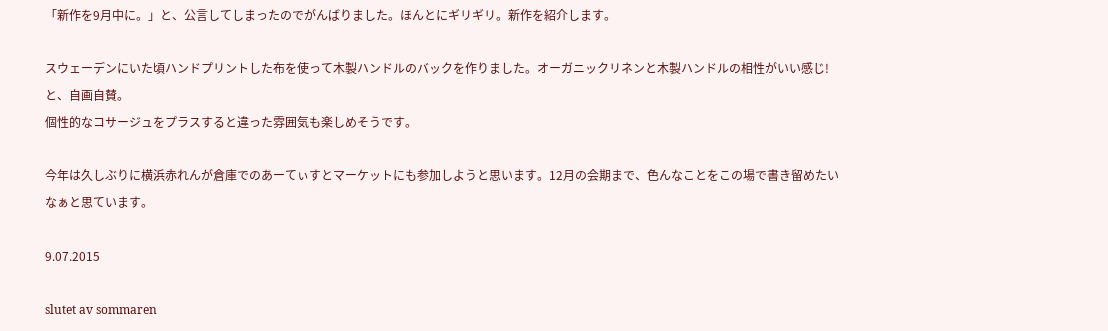「新作を9月中に。」と、公言してしまったのでがんばりました。ほんとにギリギリ。新作を紹介します。

スウェーデンにいた頃ハンドプリントした布を使って木製ハンドルのバックを作りました。オーガニックリネンと木製ハンドルの相性がいい感じ!と、自画自賛。
個性的なコサージュをプラスすると違った雰囲気も楽しめそうです。

今年は久しぶりに横浜赤れんが倉庫でのあーてぃすとマーケットにも参加しようと思います。12月の会期まで、色んなことをこの場で書き留めたいなぁと思ています。

9.07.2015

slutet av sommaren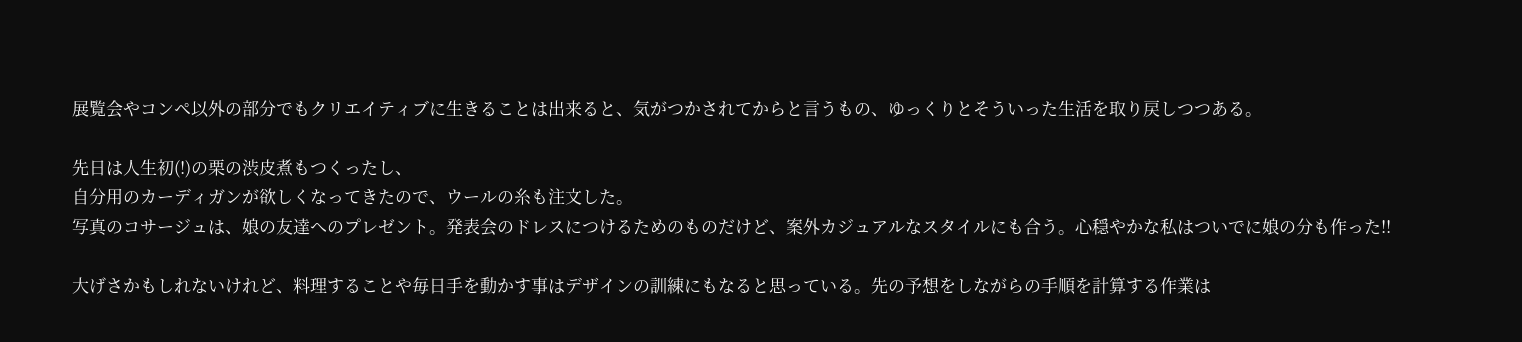展覧会やコンペ以外の部分でもクリエイティブに生きることは出来ると、気がつかされてからと言うもの、ゆっくりとそういった生活を取り戻しつつある。

先日は人生初(!)の栗の渋皮煮もつくったし、
自分用のカーディガンが欲しくなってきたので、ウールの糸も注文した。
写真のコサージュは、娘の友達へのプレゼント。発表会のドレスにつけるためのものだけど、案外カジュアルなスタイルにも合う。心穏やかな私はついでに娘の分も作った!!

大げさかもしれないけれど、料理することや毎日手を動かす事はデザインの訓練にもなると思っている。先の予想をしながらの手順を計算する作業は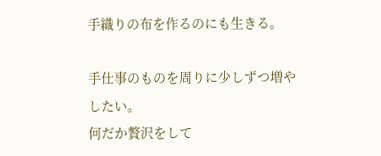手織りの布を作るのにも生きる。

手仕事のものを周りに少しずつ増やしたい。
何だか贅沢をして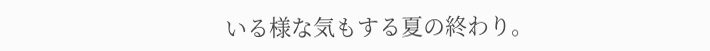いる様な気もする夏の終わり。